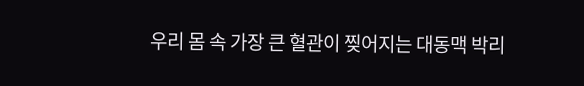우리 몸 속 가장 큰 혈관이 찢어지는 대동맥 박리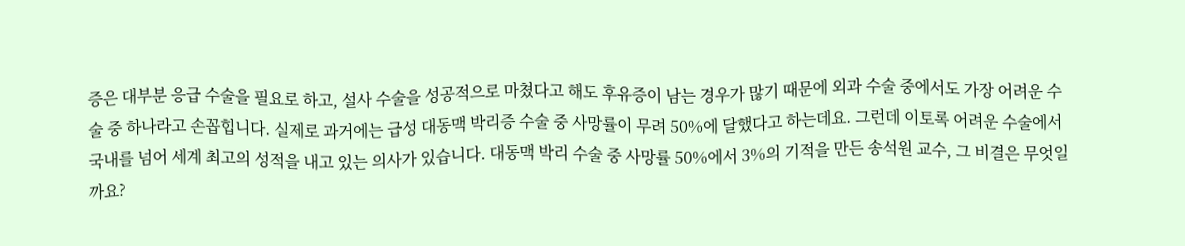증은 대부분 응급 수술을 필요로 하고, 설사 수술을 성공적으로 마쳤다고 해도 후유증이 남는 경우가 많기 때문에 외과 수술 중에서도 가장 어려운 수술 중 하나라고 손꼽힙니다. 실제로 과거에는 급성 대동맥 박리증 수술 중 사망률이 무려 50%에 달했다고 하는데요. 그런데 이토록 어려운 수술에서 국내를 넘어 세계 최고의 성적을 내고 있는 의사가 있습니다. 대동맥 박리 수술 중 사망률 50%에서 3%의 기적을 만든 송석원 교수, 그 비결은 무엇일까요?